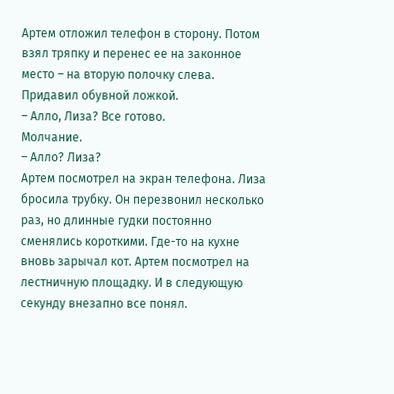Артем отложил телефон в сторону. Потом взял тряпку и перенес ее на законное место – на вторую полочку слева. Придавил обувной ложкой.
– Алло, Лиза? Все готово.
Молчание.
– Алло? Лиза?
Артем посмотрел на экран телефона. Лиза бросила трубку. Он перезвонил несколько раз, но длинные гудки постоянно сменялись короткими. Где-то на кухне вновь зарычал кот. Артем посмотрел на лестничную площадку. И в следующую секунду внезапно все понял.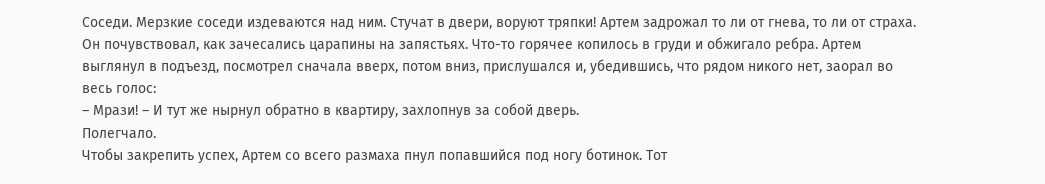Соседи. Мерзкие соседи издеваются над ним. Стучат в двери, воруют тряпки! Артем задрожал то ли от гнева, то ли от страха. Он почувствовал, как зачесались царапины на запястьях. Что-то горячее копилось в груди и обжигало ребра. Артем выглянул в подъезд, посмотрел сначала вверх, потом вниз, прислушался и, убедившись, что рядом никого нет, заорал во весь голос:
– Мрази! – И тут же нырнул обратно в квартиру, захлопнув за собой дверь.
Полегчало.
Чтобы закрепить успех, Артем со всего размаха пнул попавшийся под ногу ботинок. Тот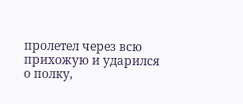пролетел через всю прихожую и ударился о полку,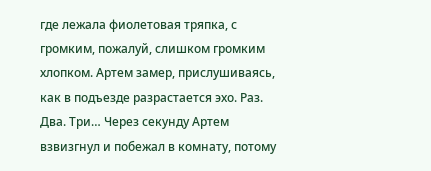где лежала фиолетовая тряпка, с громким, пожалуй, слишком громким хлопком. Артем замер, прислушиваясь, как в подъезде разрастается эхо. Раз. Два. Три… Через секунду Артем взвизгнул и побежал в комнату, потому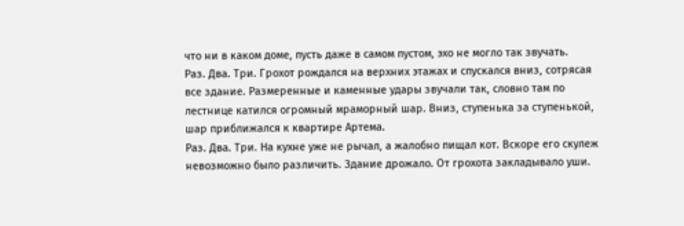что ни в каком доме, пусть даже в самом пустом, эхо не могло так звучать.
Раз. Два. Три. Грохот рождался на верхних этажах и спускался вниз, сотрясая все здание. Размеренные и каменные удары звучали так, словно там по лестнице катился огромный мраморный шар. Вниз, ступенька за ступенькой, шар приближался к квартире Артема.
Раз. Два. Три. На кухне уже не рычал, а жалобно пищал кот. Вскоре его скулеж невозможно было различить. Здание дрожало. От грохота закладывало уши.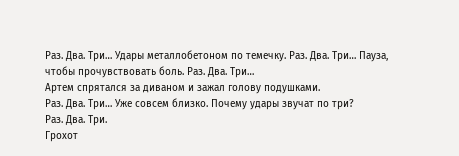Раз. Два. Три… Удары металлобетоном по темечку. Раз. Два. Три… Пауза, чтобы прочувствовать боль. Раз. Два. Три…
Артем спрятался за диваном и зажал голову подушками.
Раз. Два. Три… Уже совсем близко. Почему удары звучат по три?
Раз. Два. Три.
Грохот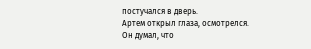постучался в дверь.
Артем открыл глаза, осмотрелся.
Он думал, что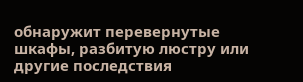обнаружит перевернутые шкафы, разбитую люстру или другие последствия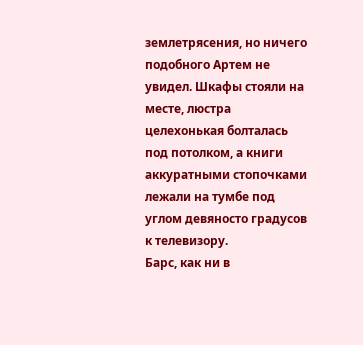землетрясения, но ничего подобного Артем не увидел. Шкафы стояли на месте, люстра целехонькая болталась под потолком, а книги аккуратными стопочками лежали на тумбе под углом девяносто градусов к телевизору.
Барс, как ни в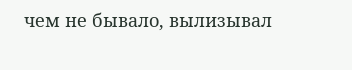чем не бывало, вылизывал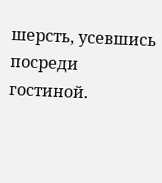шерсть, усевшись посреди гостиной.